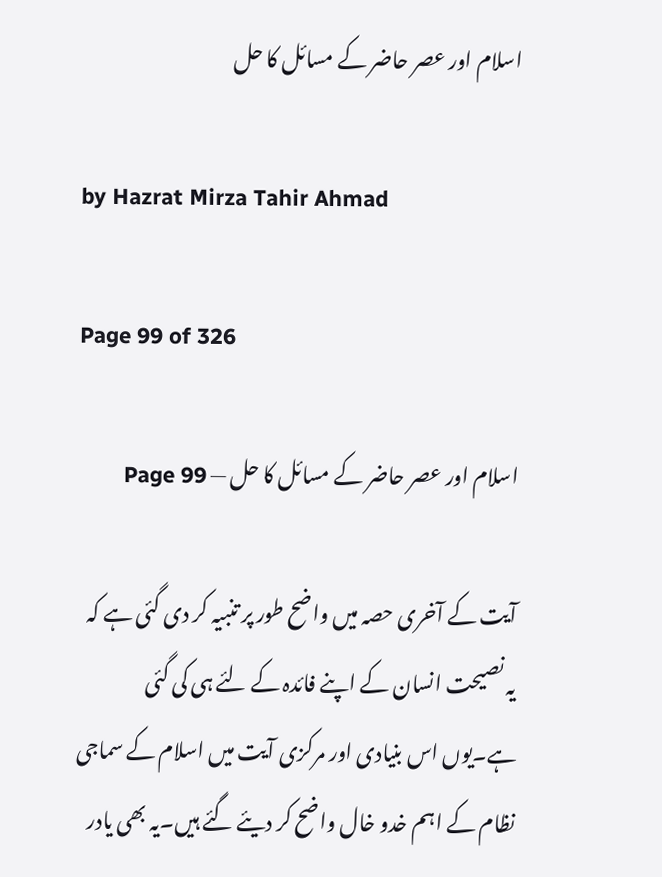اسلام اور عصر حاضر کے مسائل کا حل

by Hazrat Mirza Tahir Ahmad

Page 99 of 326

اسلام اور عصر حاضر کے مسائل کا حل — Page 99

آیت کے آخری حصہ میں واضح طور پر تنبیہ کر دی گئی ہے کہ یہ نصیحت انسان کے اپنے فائدہ کے لئے ہی کی گئی ہے۔یوں اس بنیادی اور مرکزی آیت میں اسلام کے سماجی نظام کے اہم خدو خال واضح کر دیئے گئے ہیں۔یہ بھی یادر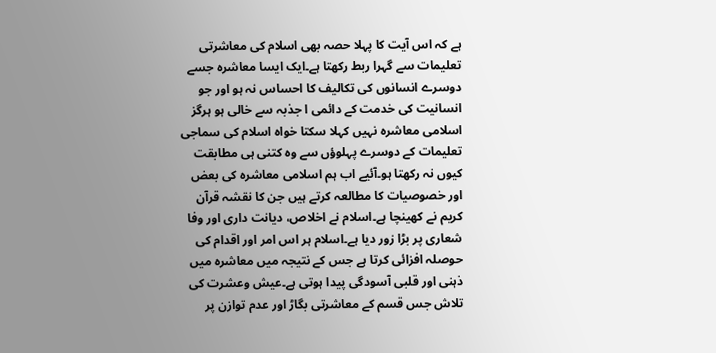ہے کہ اس آیت کا پہلا حصہ بھی اسلام کی معاشرتی تعلیمات سے گہرا ربط رکھتا ہے۔ایک ایسا معاشرہ جسے دوسرے انسانوں کی تکالیف کا احساس نہ ہو اور جو انسانیت کی خدمت کے دائمی ا جذبہ سے خالی ہو ہرگز اسلامی معاشرہ نہیں کہلا سکتا خواہ اسلام کی سماجی تعلیمات کے دوسرے پہلوؤں سے وہ کتنی ہی مطابقت کیوں نہ رکھتا ہو۔آئیے اب ہم اسلامی معاشرہ کی بعض اور خصوصیات کا مطالعہ کرتے ہیں جن کا نقشہ قرآن کریم نے کھینچا ہے۔اسلام نے اخلاص، دیانت داری اور وفا شعاری پر بڑا زور دیا ہے۔اسلام ہر اس امر اور اقدام کی حوصلہ افزائی کرتا ہے جس کے نتیجہ میں معاشرہ میں ذہنی اور قلبی آسودگی پیدا ہوتی ہے۔عیش وعشرت کی تلاش جس قسم کے معاشرتی بگاڑ اور عدم توازن پر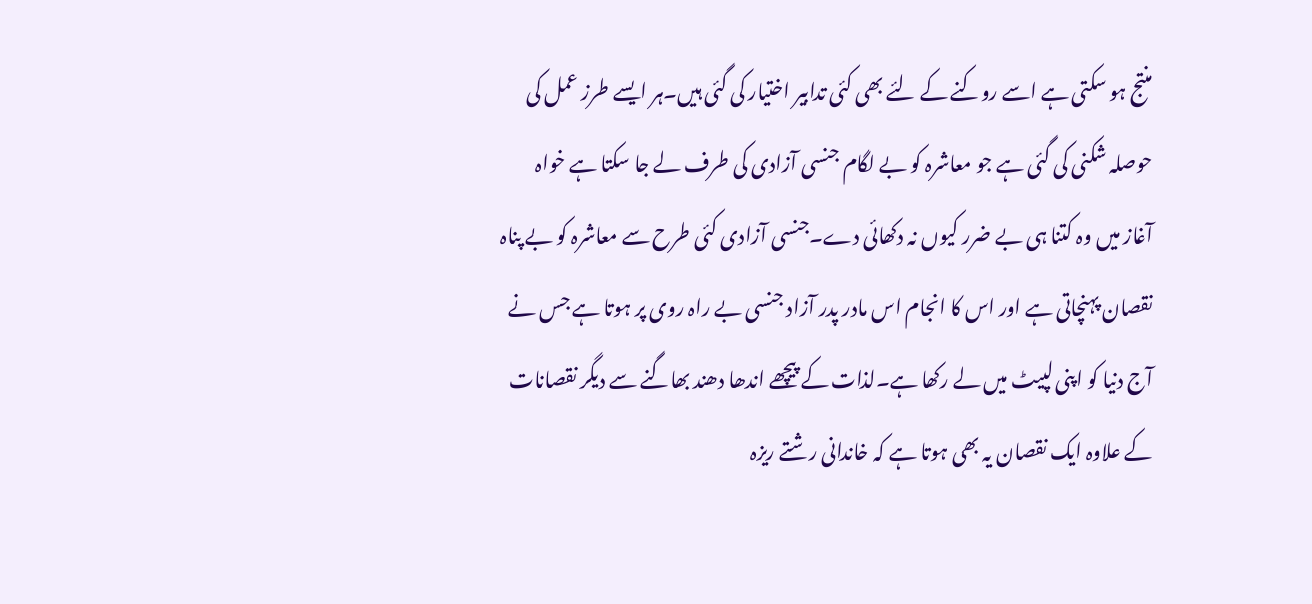منتج ہو سکتی ہے اسے روکنے کے لئے بھی کئی تدابیر اختیار کی گئی ہیں۔ہر ایسے طرز عمل کی حوصلہ شکنی کی گئی ہے جو معاشرہ کو بے لگام جنسی آزادی کی طرف لے جا سکتا ہے خواہ آغاز میں وہ کتنا ہی بے ضرر کیوں نہ دکھائی دے۔جنسی آزادی کئی طرح سے معاشرہ کو بے پناہ نقصان پہنچاتی ہے اور اس کا انجام اس مادر پدر آزاد جنسی بے راہ روی پر ہوتا ہے جس نے آج دنیا کو اپنی لپیٹ میں لے رکھا ہے۔لذات کے پیچھے اندھا دھند بھاگنے سے دیگر نقصانات کے علاوہ ایک نقصان یہ بھی ہوتا ہے کہ خاندانی رشتے ریزہ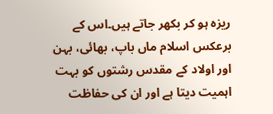ریزہ ہو کر بکھر جاتے ہیں۔اس کے برعکس اسلام ماں باپ، بھائی، بہن اور اولاد کے مقدس رشتوں کو بہت اہمیت دیتا ہے اور ان کی حفاظت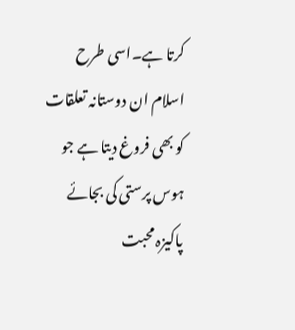کرتا ہے۔اسی طرح اسلام ان دوستانہ تعلقات کو بھی فروغ دیتا ہے جو ہوس پرستی کی بجائے پاکیزہ محبت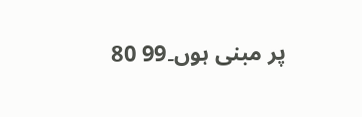پر مبنی ہوں۔99 80